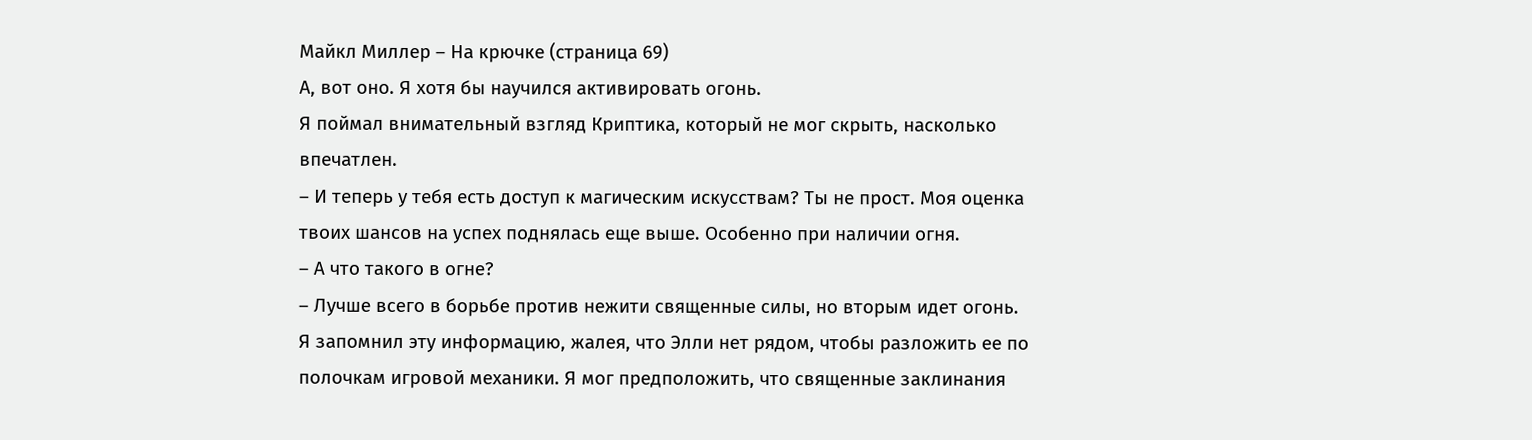Майкл Миллер – На крючке (страница 69)
А, вот оно. Я хотя бы научился активировать огонь.
Я поймал внимательный взгляд Криптика, который не мог скрыть, насколько впечатлен.
– И теперь у тебя есть доступ к магическим искусствам? Ты не прост. Моя оценка твоих шансов на успех поднялась еще выше. Особенно при наличии огня.
– А что такого в огне?
– Лучше всего в борьбе против нежити священные силы, но вторым идет огонь.
Я запомнил эту информацию, жалея, что Элли нет рядом, чтобы разложить ее по полочкам игровой механики. Я мог предположить, что священные заклинания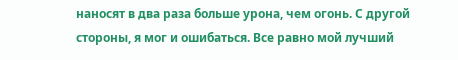наносят в два раза больше урона, чем огонь. С другой стороны, я мог и ошибаться. Все равно мой лучший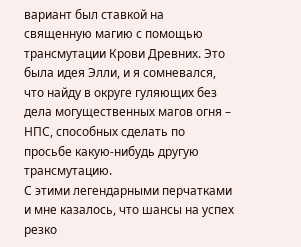вариант был ставкой на священную магию с помощью трансмутации Крови Древних. Это была идея Элли, и я сомневался, что найду в округе гуляющих без дела могущественных магов огня – НПС, способных сделать по просьбе какую-нибудь другую трансмутацию.
С этими легендарными перчатками и мне казалось, что шансы на успех резко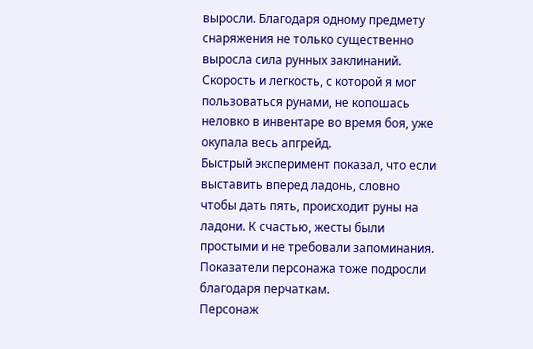выросли. Благодаря одному предмету снаряжения не только существенно выросла сила рунных заклинаний. Скорость и легкость, с которой я мог пользоваться рунами, не копошась неловко в инвентаре во время боя, уже окупала весь апгрейд.
Быстрый эксперимент показал, что если выставить вперед ладонь, словно чтобы дать пять, происходит руны на ладони. К счастью, жесты были простыми и не требовали запоминания.
Показатели персонажа тоже подросли благодаря перчаткам.
Персонаж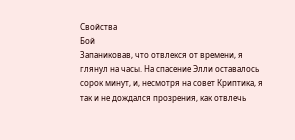Свойства
Бой
Запаниковав, что отвлекся от времени, я глянул на часы. На спасение Элли оставалось сорок минут, и, несмотря на совет Криптика, я так и не дождался прозрения, как отвлечь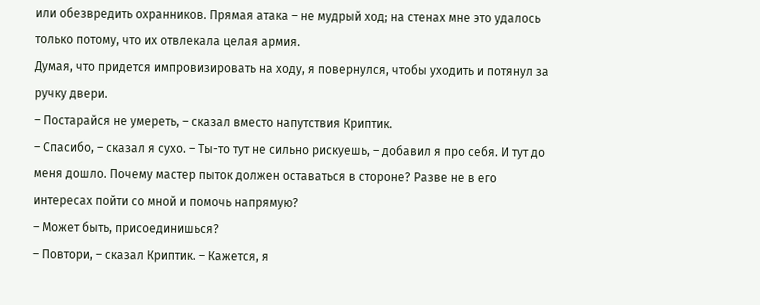или обезвредить охранников. Прямая атака – не мудрый ход; на стенах мне это удалось только потому, что их отвлекала целая армия.
Думая, что придется импровизировать на ходу, я повернулся, чтобы уходить и потянул за ручку двери.
– Постарайся не умереть, – сказал вместо напутствия Криптик.
– Спасибо, – сказал я сухо. – Ты-то тут не сильно рискуешь, – добавил я про себя. И тут до меня дошло. Почему мастер пыток должен оставаться в стороне? Разве не в его интересах пойти со мной и помочь напрямую?
– Может быть, присоединишься?
– Повтори, – сказал Криптик. – Кажется, я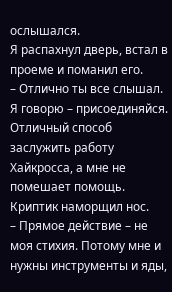ослышался.
Я распахнул дверь, встал в проеме и поманил его.
– Отлично ты все слышал. Я говорю – присоединяйся. Отличный способ заслужить работу Хайкросса, а мне не помешает помощь.
Криптик наморщил нос.
– Прямое действие – не моя стихия. Потому мне и нужны инструменты и яды,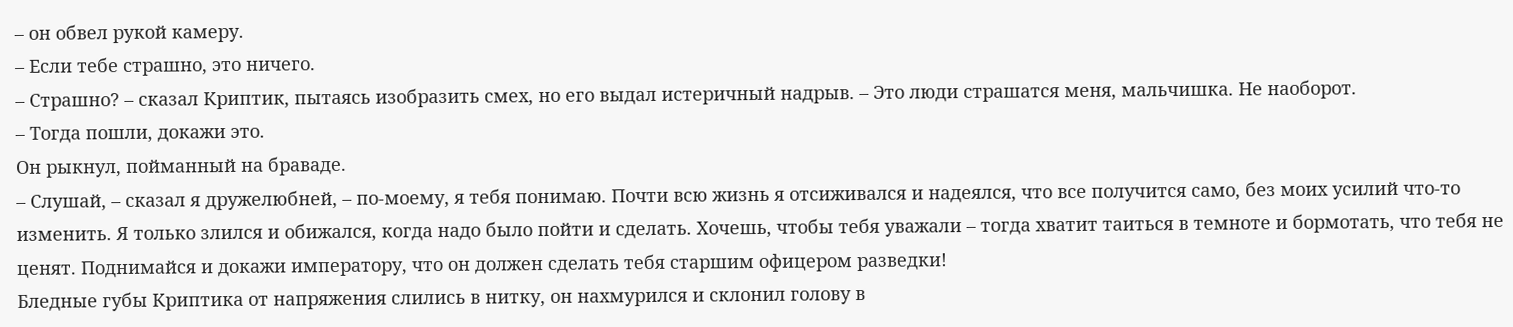– он обвел рукой камеру.
– Если тебе страшно, это ничего.
– Страшно? – сказал Криптик, пытаясь изобразить смех, но его выдал истеричный надрыв. – Это люди страшатся меня, мальчишка. Не наоборот.
– Тогда пошли, докажи это.
Он рыкнул, пойманный на браваде.
– Слушай, – сказал я дружелюбней, – по-моему, я тебя понимаю. Почти всю жизнь я отсиживался и надеялся, что все получится само, без моих усилий что-то изменить. Я только злился и обижался, когда надо было пойти и сделать. Хочешь, чтобы тебя уважали – тогда хватит таиться в темноте и бормотать, что тебя не ценят. Поднимайся и докажи императору, что он должен сделать тебя старшим офицером разведки!
Бледные губы Криптика от напряжения слились в нитку, он нахмурился и склонил голову в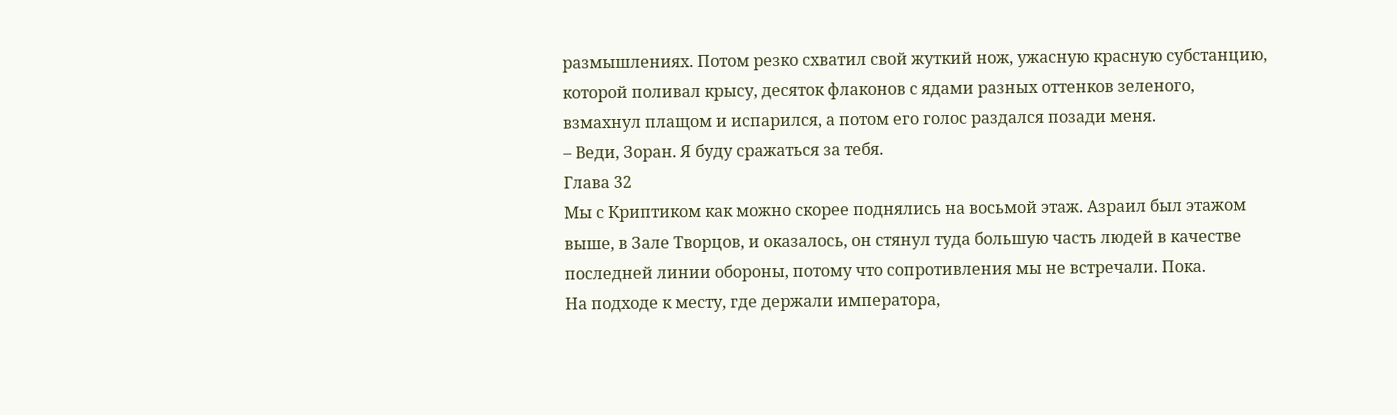размышлениях. Потом резко схватил свой жуткий нож, ужасную красную субстанцию, которой поливал крысу, десяток флаконов с ядами разных оттенков зеленого, взмахнул плащом и испарился, а потом его голос раздался позади меня.
– Веди, Зоран. Я буду сражаться за тебя.
Глава 32
Мы с Криптиком как можно скорее поднялись на восьмой этаж. Азраил был этажом выше, в Зале Творцов, и оказалось, он стянул туда большую часть людей в качестве последней линии обороны, потому что сопротивления мы не встречали. Пока.
На подходе к месту, где держали императора,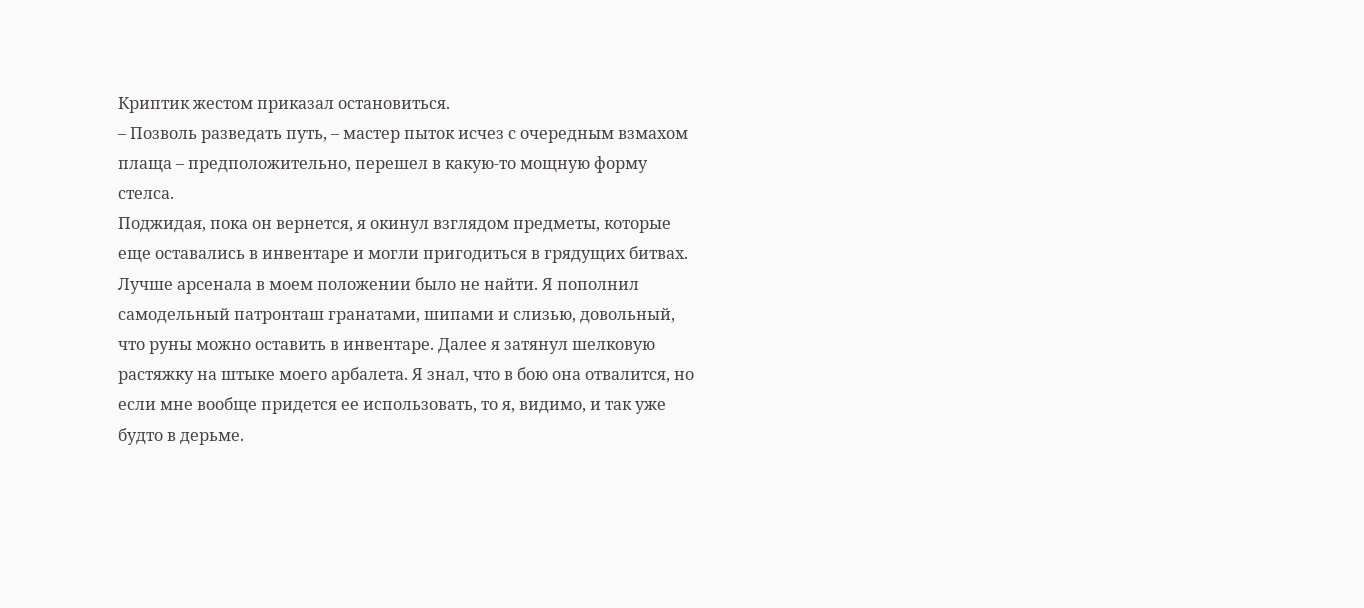Криптик жестом приказал остановиться.
– Позволь разведать путь, – мастер пыток исчез с очередным взмахом плаща – предположительно, перешел в какую-то мощную форму стелса.
Поджидая, пока он вернется, я окинул взглядом предметы, которые еще оставались в инвентаре и могли пригодиться в грядущих битвах.
Лучше арсенала в моем положении было не найти. Я пополнил самодельный патронташ гранатами, шипами и слизью, довольный, что руны можно оставить в инвентаре. Далее я затянул шелковую растяжку на штыке моего арбалета. Я знал, что в бою она отвалится, но если мне вообще придется ее использовать, то я, видимо, и так уже будто в дерьме.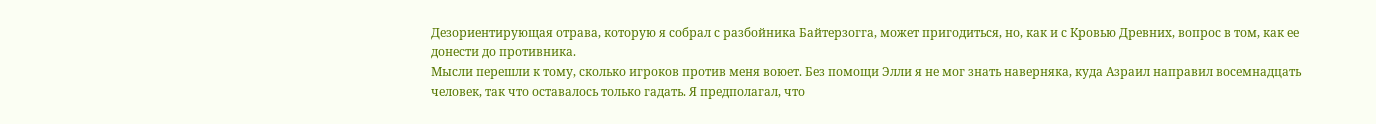Дезориентирующая отрава, которую я собрал с разбойника Байтерзогга, может пригодиться, но, как и с Кровью Древних, вопрос в том, как ее донести до противника.
Мысли перешли к тому, сколько игроков против меня воюет. Без помощи Элли я не мог знать наверняка, куда Азраил направил восемнадцать человек, так что оставалось только гадать. Я предполагал, что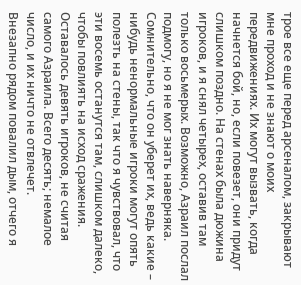трое все еще перед арсеналом, закрывают мне проход и не знают о моих передвижениях. Их могут вызвать, когда начнется бой, но, если повезет, они придут слишком поздно. На стенах была дюжина игроков, и я снял четырех, оставив там только восьмерых. Возможно, Азраил послал подмогу, но я не мог знать наверняка. Сомнительно, что он уберет их, ведь какие – нибудь ненормальные игроки могут опять полезть на стены, так что я чувствовал, что эти восемь останутся там, слишком далеко, чтобы повлиять на исход сражения.
Оставалось девять игроков, не считая самого Азраила. Всего десять; немалое число, и их ничто не отвлечет.
Внезапно рядом повалил дым, отчего я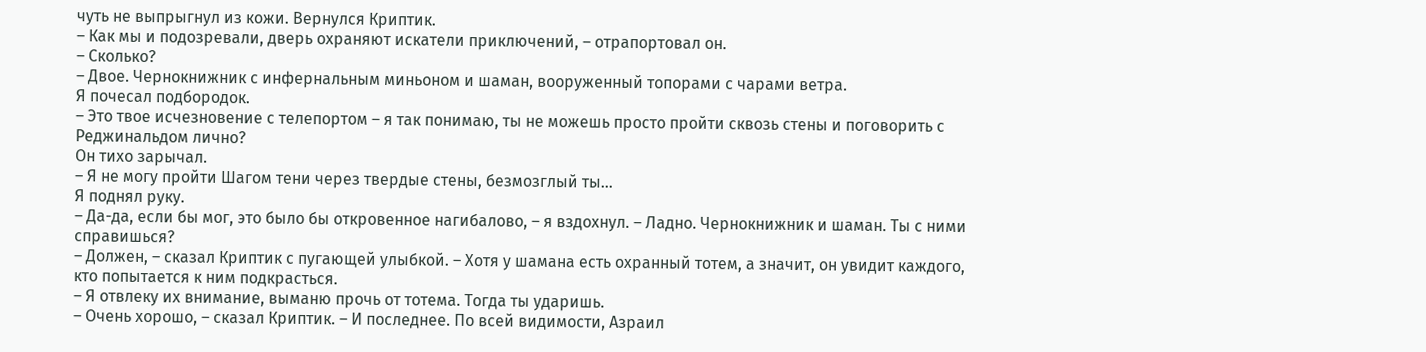чуть не выпрыгнул из кожи. Вернулся Криптик.
– Как мы и подозревали, дверь охраняют искатели приключений, – отрапортовал он.
– Сколько?
– Двое. Чернокнижник с инфернальным миньоном и шаман, вооруженный топорами с чарами ветра.
Я почесал подбородок.
– Это твое исчезновение с телепортом – я так понимаю, ты не можешь просто пройти сквозь стены и поговорить с Реджинальдом лично?
Он тихо зарычал.
– Я не могу пройти Шагом тени через твердые стены, безмозглый ты…
Я поднял руку.
– Да-да, если бы мог, это было бы откровенное нагибалово, – я вздохнул. – Ладно. Чернокнижник и шаман. Ты с ними справишься?
– Должен, – сказал Криптик с пугающей улыбкой. – Хотя у шамана есть охранный тотем, а значит, он увидит каждого, кто попытается к ним подкрасться.
– Я отвлеку их внимание, выманю прочь от тотема. Тогда ты ударишь.
– Очень хорошо, – сказал Криптик. – И последнее. По всей видимости, Азраил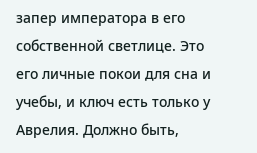запер императора в его собственной светлице. Это его личные покои для сна и учебы, и ключ есть только у Аврелия. Должно быть,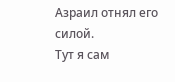Азраил отнял его силой.
Тут я сам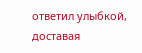ответил улыбкой, доставая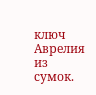ключ Аврелия из сумок.